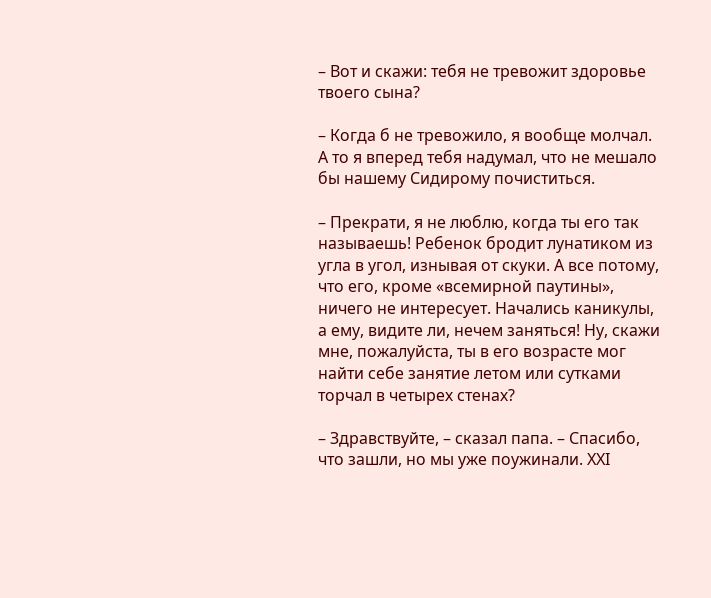– Вот и скажи: тебя не тревожит здоровье твоего сына?

– Когда б не тревожило, я вообще молчал. А то я вперед тебя надумал, что не мешало бы нашему Сидирому почиститься.

– Прекрати, я не люблю, когда ты его так называешь! Ребенок бродит лунатиком из угла в угол, изнывая от скуки. А все потому, что его, кроме «всемирной паутины», ничего не интересует. Начались каникулы, а ему, видите ли, нечем заняться! Ну, скажи мне, пожалуйста, ты в его возрасте мог найти себе занятие летом или сутками торчал в четырех стенах?

– Здравствуйте, – сказал папа. – Спасибо, что зашли, но мы уже поужинали. ХХI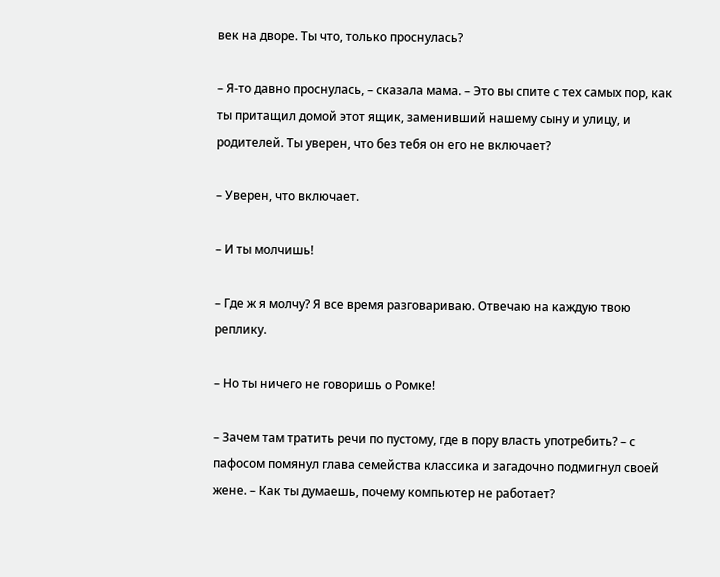век на дворе. Ты что, только проснулась?

– Я-то давно проснулась, – сказала мама. – Это вы спите с тех самых пор, как ты притащил домой этот ящик, заменивший нашему сыну и улицу, и родителей. Ты уверен, что без тебя он его не включает?

– Уверен, что включает.

– И ты молчишь!

– Где ж я молчу? Я все время разговариваю. Отвечаю на каждую твою реплику.

– Но ты ничего не говоришь о Ромке!

– Зачем там тратить речи по пустому, где в пору власть употребить? – с пафосом помянул глава семейства классика и загадочно подмигнул своей жене. – Как ты думаешь, почему компьютер не работает?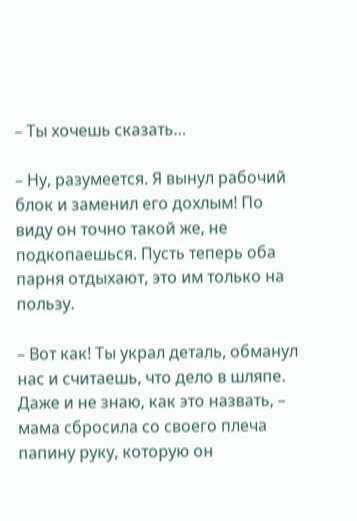– Ты хочешь сказать…

– Ну, разумеется. Я вынул рабочий блок и заменил его дохлым! По виду он точно такой же, не подкопаешься. Пусть теперь оба парня отдыхают, это им только на пользу.

– Вот как! Ты украл деталь, обманул нас и считаешь, что дело в шляпе. Даже и не знаю, как это назвать, – мама сбросила со своего плеча папину руку, которую он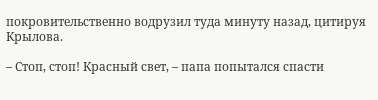покровительственно водрузил туда минуту назад, цитируя Крылова.

– Стоп, стоп! Красный свет, – папа попытался спасти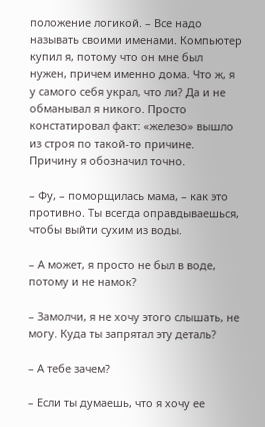положение логикой. – Все надо называть своими именами. Компьютер купил я, потому что он мне был нужен, причем именно дома. Что ж, я у самого себя украл, что ли? Да и не обманывал я никого. Просто констатировал факт: «железо» вышло из строя по такой-то причине. Причину я обозначил точно.

– Фу, – поморщилась мама, – как это противно. Ты всегда оправдываешься, чтобы выйти сухим из воды.

– А может, я просто не был в воде, потому и не намок?

– Замолчи, я не хочу этого слышать, не могу. Куда ты запрятал эту деталь?

– А тебе зачем?

– Если ты думаешь, что я хочу ее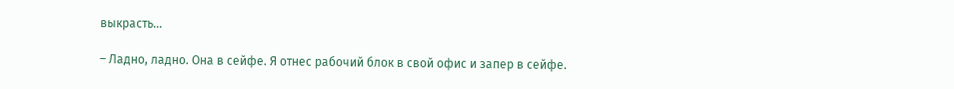выкрасть…

– Ладно, ладно. Она в сейфе. Я отнес рабочий блок в свой офис и запер в сейфе.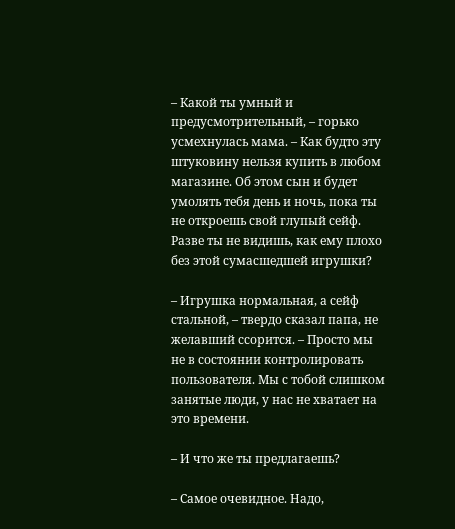– Какой ты умный и предусмотрительный, – горько усмехнулась мама. – Как будто эту штуковину нельзя купить в любом магазине. Об этом сын и будет умолять тебя день и ночь, пока ты не откроешь свой глупый сейф. Разве ты не видишь, как ему плохо без этой сумасшедшей игрушки?

– Игрушка нормальная, а сейф стальной, – твердо сказал папа, не желавший ссорится. – Просто мы не в состоянии контролировать пользователя. Мы с тобой слишком занятые люди, у нас не хватает на это времени.

– И что же ты предлагаешь?

– Самое очевидное. Надо,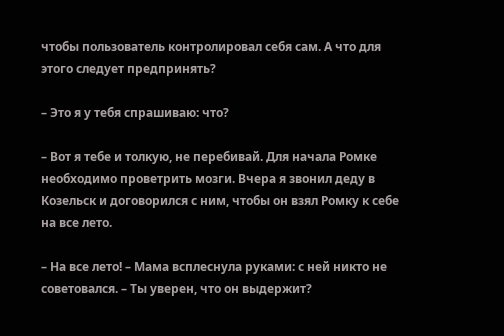чтобы пользователь контролировал себя сам. А что для этого следует предпринять?

– Это я у тебя спрашиваю: что?

– Вот я тебе и толкую, не перебивай. Для начала Ромке необходимо проветрить мозги. Вчера я звонил деду в Козельск и договорился с ним, чтобы он взял Ромку к себе на все лето.

– На все лето! – Мама всплеснула руками: с ней никто не советовался. – Ты уверен, что он выдержит?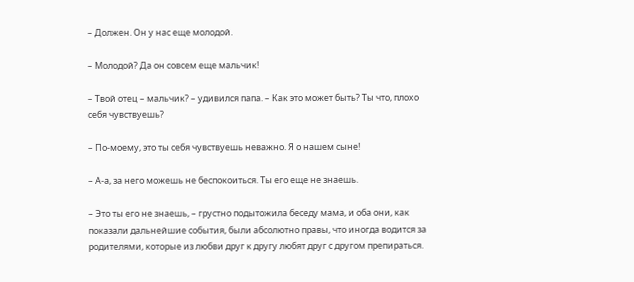– Должен. Он у нас еще молодой.

– Молодой? Да он совсем еще мальчик!

– Твой отец – мальчик? – удивился папа. – Как это может быть? Ты что, плохо себя чувствуешь?

– По-моему, это ты себя чувствуешь неважно. Я о нашем сыне!

– А-а, за него можешь не беспокоиться. Ты его еще не знаешь.

– Это ты его не знаешь, – грустно подытожила беседу мама, и оба они, как показали дальнейшие события, были абсолютно правы, что иногда водится за родителями, которые из любви друг к другу любят друг с другом препираться.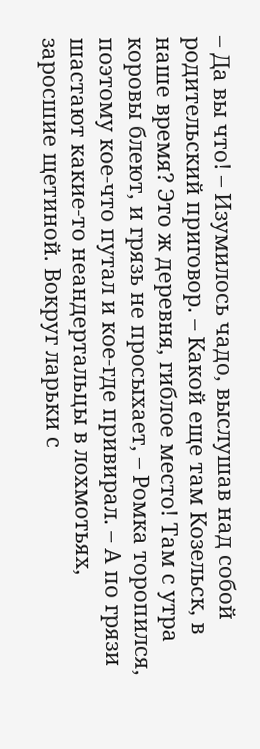– Да вы что! – Изумилось чадо, выслушав над собой родительский приговор. – Какой еще там Козельск, в наше время? Это ж деревня, гиблое место! Там с утра коровы блеют, и грязь не просыхает, – Ромка торопился, поэтому кое-что путал и кое-где привирал. – А по грязи шастают какие-то неандертальцы в лохмотьях, заросшие щетиной. Вокруг ларьки с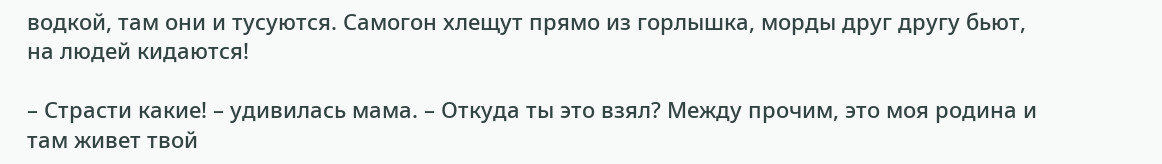водкой, там они и тусуются. Самогон хлещут прямо из горлышка, морды друг другу бьют, на людей кидаются!

– Страсти какие! – удивилась мама. – Откуда ты это взял? Между прочим, это моя родина и там живет твой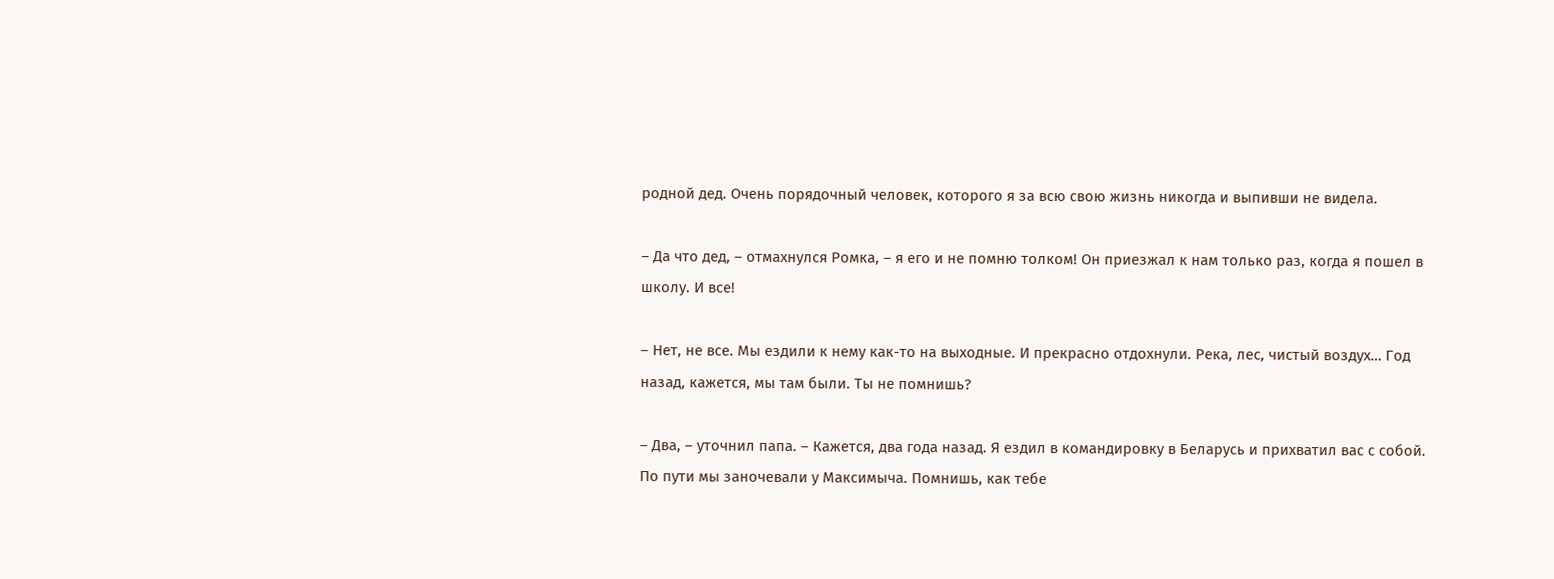родной дед. Очень порядочный человек, которого я за всю свою жизнь никогда и выпивши не видела.

– Да что дед, – отмахнулся Ромка, – я его и не помню толком! Он приезжал к нам только раз, когда я пошел в школу. И все!

– Нет, не все. Мы ездили к нему как-то на выходные. И прекрасно отдохнули. Река, лес, чистый воздух… Год назад, кажется, мы там были. Ты не помнишь?

– Два, – уточнил папа. – Кажется, два года назад. Я ездил в командировку в Беларусь и прихватил вас с собой. По пути мы заночевали у Максимыча. Помнишь, как тебе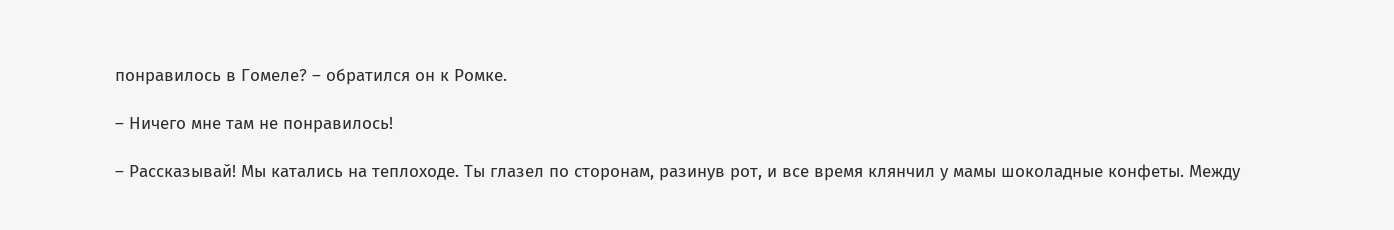понравилось в Гомеле? – обратился он к Ромке.

– Ничего мне там не понравилось!

– Рассказывай! Мы катались на теплоходе. Ты глазел по сторонам, разинув рот, и все время клянчил у мамы шоколадные конфеты. Между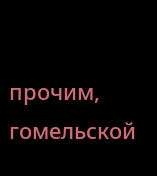прочим, гомельской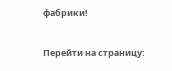фабрики!

Перейти на страницу: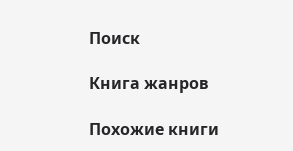Поиск

Книга жанров

Похожие книги